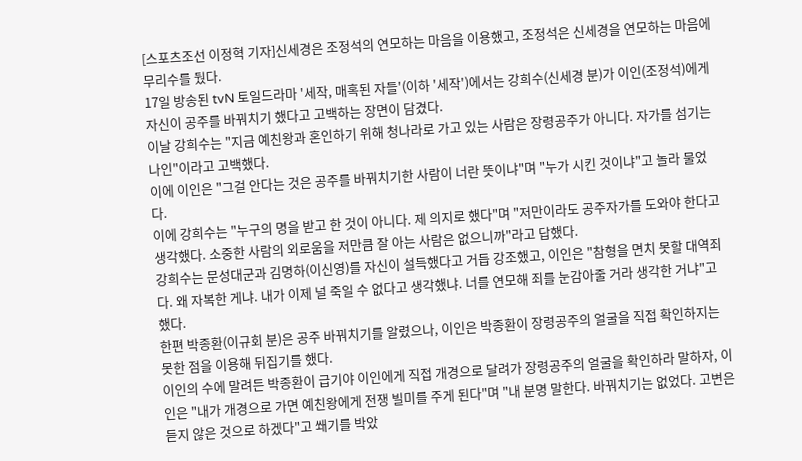[스포츠조선 이정혁 기자]신세경은 조정석의 연모하는 마음을 이용했고, 조정석은 신세경을 연모하는 마음에 무리수를 뒀다.
17일 방송된 tvN 토일드라마 '세작, 매혹된 자들'(이하 '세작')에서는 강희수(신세경 분)가 이인(조정석)에게 자신이 공주를 바꿔치기 했다고 고백하는 장면이 담겼다.
이날 강희수는 "지금 예친왕과 혼인하기 위해 청나라로 가고 있는 사람은 장령공주가 아니다. 자가를 섬기는 나인"이라고 고백했다.
이에 이인은 "그걸 안다는 것은 공주를 바꿔치기한 사람이 너란 뜻이냐"며 "누가 시킨 것이냐"고 놀라 물었다.
이에 강희수는 "누구의 명을 받고 한 것이 아니다. 제 의지로 했다"며 "저만이라도 공주자가를 도와야 한다고 생각했다. 소중한 사람의 외로움을 저만큼 잘 아는 사람은 없으니까"라고 답했다.
강희수는 문성대군과 김명하(이신영)를 자신이 설득했다고 거듭 강조했고, 이인은 "참형을 면치 못할 대역죄다. 왜 자복한 게냐. 내가 이제 널 죽일 수 없다고 생각했냐. 너를 연모해 죄를 눈감아줄 거라 생각한 거냐"고 했다.
한편 박종환(이규회 분)은 공주 바꿔치기를 알렸으나, 이인은 박종환이 장령공주의 얼굴을 직접 확인하지는 못한 점을 이용해 뒤집기를 했다.
이인의 수에 말려든 박종환이 급기야 이인에게 직접 개경으로 달려가 장령공주의 얼굴을 확인하라 말하자, 이인은 "내가 개경으로 가면 예친왕에게 전쟁 빌미를 주게 된다"며 "내 분명 말한다. 바꿔치기는 없었다. 고변은 듣지 않은 것으로 하겠다"고 쐐기를 박았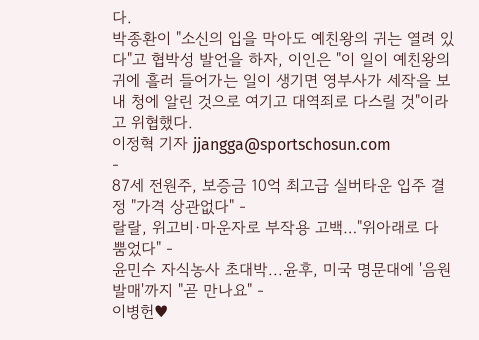다.
박종환이 "소신의 입을 막아도 예친왕의 귀는 열려 있다"고 협박성 발언을 하자, 이인은 "이 일이 예친왕의 귀에 흘러 들어가는 일이 생기면 영부사가 세작을 보내 청에 알린 것으로 여기고 대역죄로 다스릴 것"이라고 위협했다.
이정혁 기자 jjangga@sportschosun.com
-
87세 전원주, 보증금 10억 최고급 실버타운 입주 결정 "가격 상관없다" -
랄랄, 위고비·마운자로 부작용 고백…"위아래로 다 뿜었다" -
윤민수 자식농사 초대박...윤후, 미국 명문대에 '음원 발매'까지 "곧 만나요" -
이병헌♥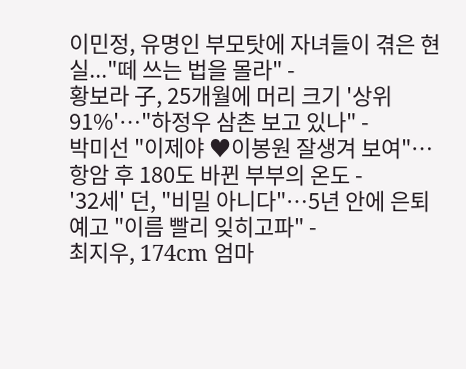이민정, 유명인 부모탓에 자녀들이 겪은 현실..."떼 쓰는 법을 몰라" -
황보라 子, 25개월에 머리 크기 '상위 91%'…"하정우 삼촌 보고 있나" -
박미선 "이제야 ♥이봉원 잘생겨 보여"…항암 후 180도 바뀐 부부의 온도 -
'32세' 던, "비밀 아니다"…5년 안에 은퇴 예고 "이름 빨리 잊히고파" -
최지우, 174cm 엄마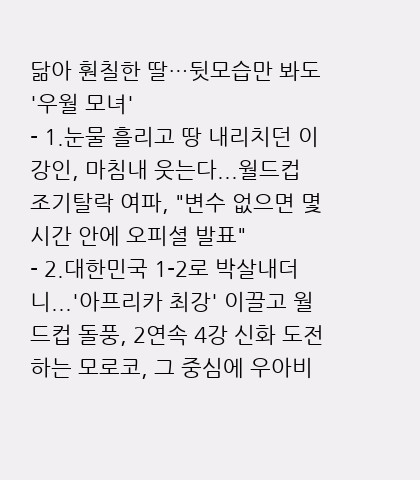닮아 훤칠한 딸…뒷모습만 봐도 '우월 모녀'
- 1.눈물 흘리고 땅 내리치던 이강인, 마침내 웃는다...월드컵 조기탈락 여파, "변수 없으면 몇 시간 안에 오피셜 발표"
- 2.대한민국 1-2로 박살내더니...'아프리카 최강' 이끌고 월드컵 돌풍, 2연속 4강 신화 도전하는 모로코, 그 중심에 우아비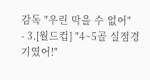감독 "우린 막을 수 없어"
- 3.[월드컵] "4~5골 실점경기였어!"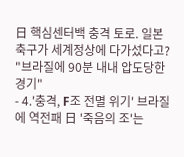日 핵심센터백 충격 토로. 일본축구가 세계정상에 다가섰다고? "브라질에 90분 내내 압도당한 경기"
- 4.'충격, F조 전멸 위기' 브라질에 역전패 日 '죽음의 조'는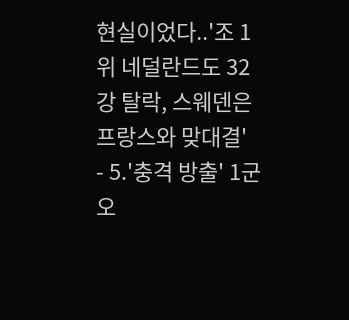현실이었다..'조 1위 네덜란드도 32강 탈락, 스웨덴은 프랑스와 맞대결'
- 5.'충격 방출' 1군 오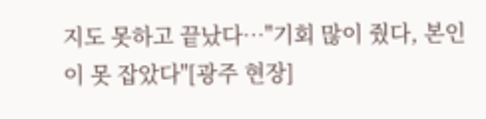지도 못하고 끝났다…"기회 많이 줬다, 본인이 못 잡았다"[광주 현장]